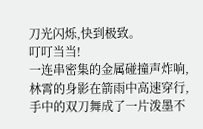刀光闪烁,快到极致。
叮叮当当!
一连串密集的金属碰撞声炸响,林霄的身影在箭雨中高速穿行,手中的双刀舞成了一片泼墨不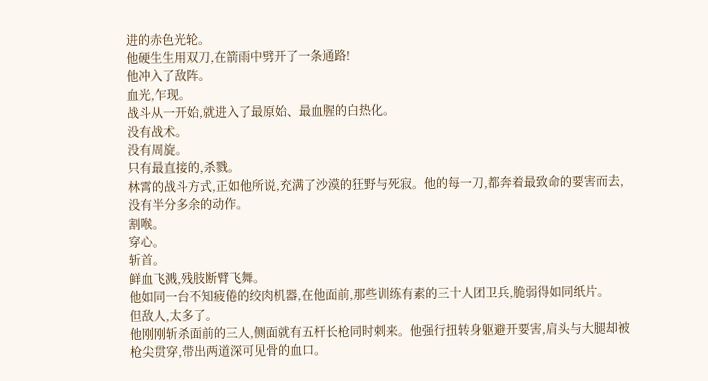进的赤色光轮。
他硬生生用双刀,在箭雨中劈开了一条通路!
他冲入了敌阵。
血光,乍现。
战斗从一开始,就进入了最原始、最血腥的白热化。
没有战术。
没有周旋。
只有最直接的,杀戮。
林霄的战斗方式,正如他所说,充满了沙漠的狂野与死寂。他的每一刀,都奔着最致命的要害而去,没有半分多余的动作。
割喉。
穿心。
斩首。
鲜血飞溅,残肢断臂飞舞。
他如同一台不知疲倦的绞肉机器,在他面前,那些训练有素的三十人团卫兵,脆弱得如同纸片。
但敌人,太多了。
他刚刚斩杀面前的三人,侧面就有五杆长枪同时刺来。他强行扭转身躯避开要害,肩头与大腿却被枪尖贯穿,带出两道深可见骨的血口。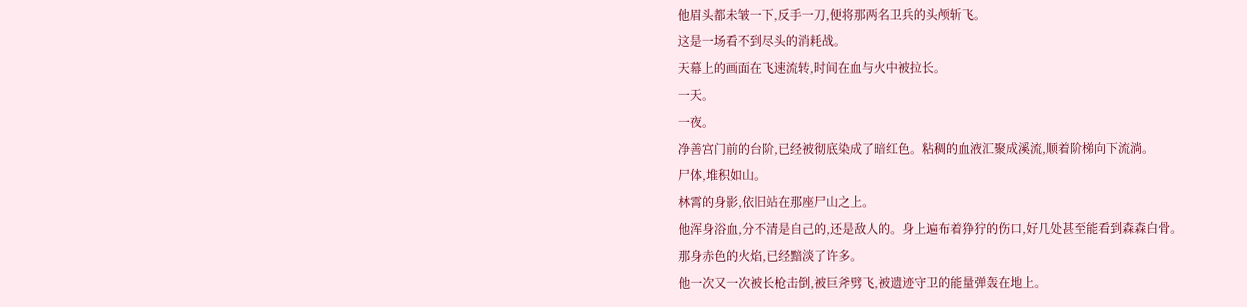他眉头都未皱一下,反手一刀,便将那两名卫兵的头颅斩飞。
这是一场看不到尽头的消耗战。
天幕上的画面在飞速流转,时间在血与火中被拉长。
一天。
一夜。
净善宫门前的台阶,已经被彻底染成了暗红色。粘稠的血液汇聚成溪流,顺着阶梯向下流淌。
尸体,堆积如山。
林霄的身影,依旧站在那座尸山之上。
他浑身浴血,分不清是自己的,还是敌人的。身上遍布着狰狞的伤口,好几处甚至能看到森森白骨。
那身赤色的火焰,已经黯淡了许多。
他一次又一次被长枪击倒,被巨斧劈飞,被遗迹守卫的能量弹轰在地上。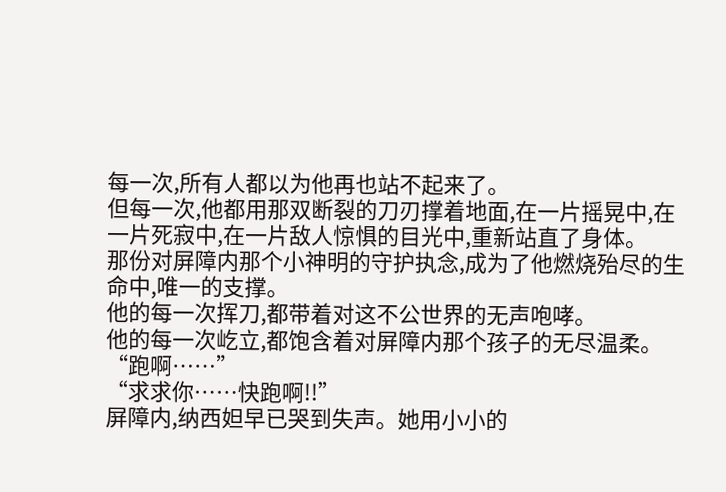每一次,所有人都以为他再也站不起来了。
但每一次,他都用那双断裂的刀刃撑着地面,在一片摇晃中,在一片死寂中,在一片敌人惊惧的目光中,重新站直了身体。
那份对屏障内那个小神明的守护执念,成为了他燃烧殆尽的生命中,唯一的支撑。
他的每一次挥刀,都带着对这不公世界的无声咆哮。
他的每一次屹立,都饱含着对屏障内那个孩子的无尽温柔。
“跑啊……”
“求求你……快跑啊!!”
屏障内,纳西妲早已哭到失声。她用小小的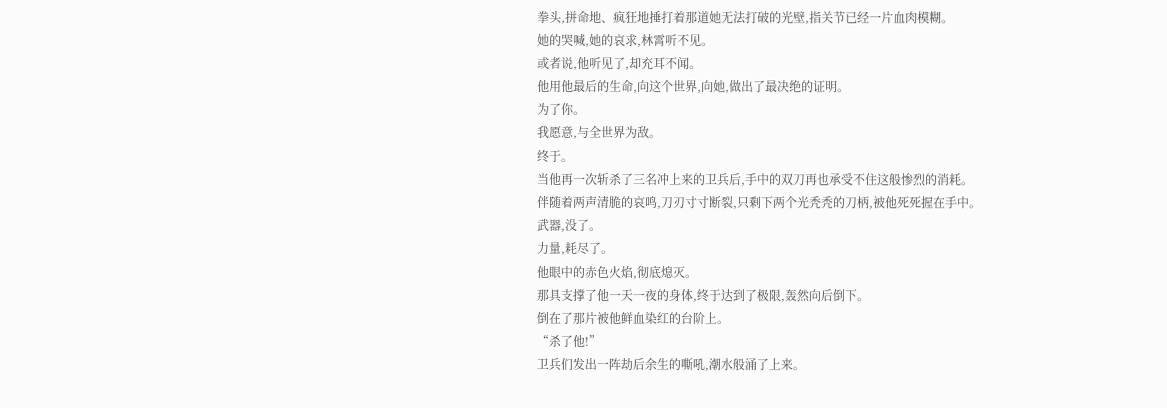拳头,拼命地、疯狂地捶打着那道她无法打破的光壁,指关节已经一片血肉模糊。
她的哭喊,她的哀求,林霄听不见。
或者说,他听见了,却充耳不闻。
他用他最后的生命,向这个世界,向她,做出了最决绝的证明。
为了你。
我愿意,与全世界为敌。
终于。
当他再一次斩杀了三名冲上来的卫兵后,手中的双刀再也承受不住这般惨烈的消耗。
伴随着两声清脆的哀鸣,刀刃寸寸断裂,只剩下两个光秃秃的刀柄,被他死死握在手中。
武器,没了。
力量,耗尽了。
他眼中的赤色火焰,彻底熄灭。
那具支撑了他一天一夜的身体,终于达到了极限,轰然向后倒下。
倒在了那片被他鲜血染红的台阶上。
“杀了他!”
卫兵们发出一阵劫后余生的嘶吼,潮水般涌了上来。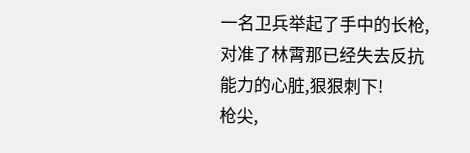一名卫兵举起了手中的长枪,对准了林霄那已经失去反抗能力的心脏,狠狠刺下!
枪尖,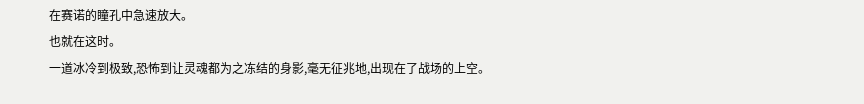在赛诺的瞳孔中急速放大。
也就在这时。
一道冰冷到极致,恐怖到让灵魂都为之冻结的身影,毫无征兆地,出现在了战场的上空。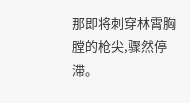那即将刺穿林霄胸膛的枪尖,骤然停滞。